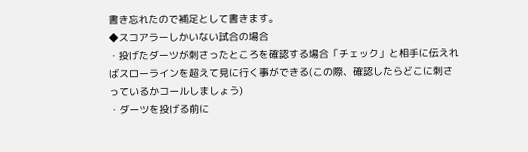書き忘れたので補足として書きます。
◆スコアラーしかいない試合の場合
・投げたダーツが刺さったところを確認する場合「チェック」と相手に伝えればスローラインを超えて見に行く事ができる(この際、確認したらどこに刺さっているかコールしましょう)
・ダーツを投げる前に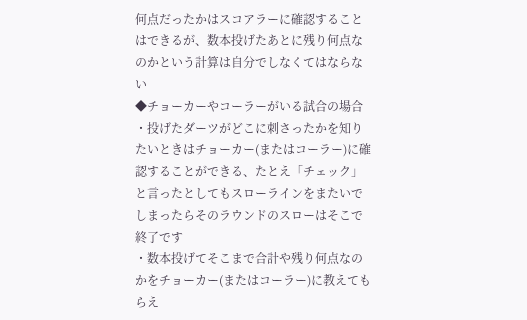何点だったかはスコアラーに確認することはできるが、数本投げたあとに残り何点なのかという計算は自分でしなくてはならない
◆チョーカーやコーラーがいる試合の場合
・投げたダーツがどこに刺さったかを知りたいときはチョーカー(またはコーラー)に確認することができる、たとえ「チェック」と言ったとしてもスローラインをまたいでしまったらそのラウンドのスローはそこで終了です
・数本投げてそこまで合計や残り何点なのかをチョーカー(またはコーラー)に教えてもらえ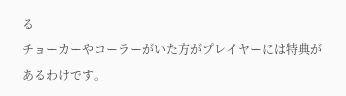る
チョーカーやコーラーがいた方がプレイヤーには特典があるわけです。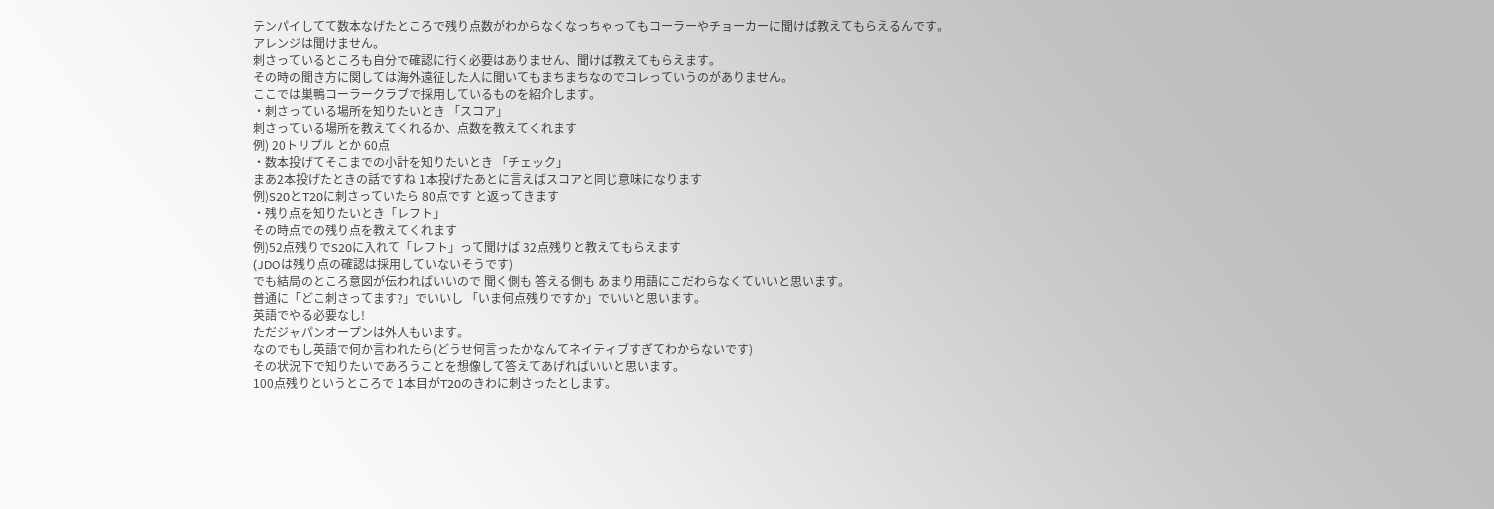テンパイしてて数本なげたところで残り点数がわからなくなっちゃってもコーラーやチョーカーに聞けば教えてもらえるんです。
アレンジは聞けません。
刺さっているところも自分で確認に行く必要はありません、聞けば教えてもらえます。
その時の聞き方に関しては海外遠征した人に聞いてもまちまちなのでコレっていうのがありません。
ここでは巣鴨コーラークラブで採用しているものを紹介します。
・刺さっている場所を知りたいとき 「スコア」
刺さっている場所を教えてくれるか、点数を教えてくれます
例) 20トリプル とか 60点
・数本投げてそこまでの小計を知りたいとき 「チェック」
まあ2本投げたときの話ですね 1本投げたあとに言えばスコアと同じ意味になります
例)S20とT20に刺さっていたら 80点です と返ってきます
・残り点を知りたいとき「レフト」
その時点での残り点を教えてくれます
例)52点残りでS20に入れて「レフト」って聞けば 32点残りと教えてもらえます
(JDOは残り点の確認は採用していないそうです)
でも結局のところ意図が伝わればいいので 聞く側も 答える側も あまり用語にこだわらなくていいと思います。
普通に「どこ刺さってます?」でいいし 「いま何点残りですか」でいいと思います。
英語でやる必要なし!
ただジャパンオープンは外人もいます。
なのでもし英語で何か言われたら(どうせ何言ったかなんてネイティブすぎてわからないです)
その状況下で知りたいであろうことを想像して答えてあげればいいと思います。
100点残りというところで 1本目がT20のきわに刺さったとします。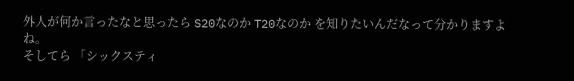外人が何か言ったなと思ったら S20なのか T20なのか を知りたいんだなって分かりますよね。
そしてら 「シックスティ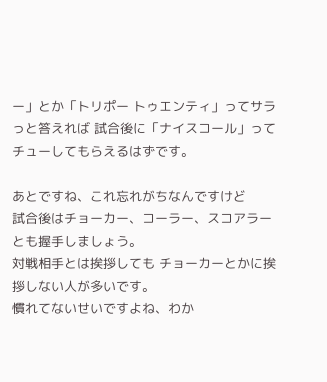ー」とか「トリポー トゥエンティ」ってサラっと答えれば 試合後に「ナイスコール」ってチューしてもらえるはずです。

あとですね、これ忘れがちなんですけど
試合後はチョーカー、コーラー、スコアラーとも握手しましょう。
対戦相手とは挨拶しても チョーカーとかに挨拶しない人が多いです。
慣れてないせいですよね、わか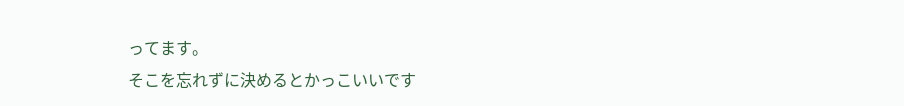ってます。
そこを忘れずに決めるとかっこいいです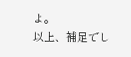よ。
以上、補足でし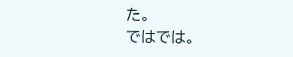た。
ではでは。